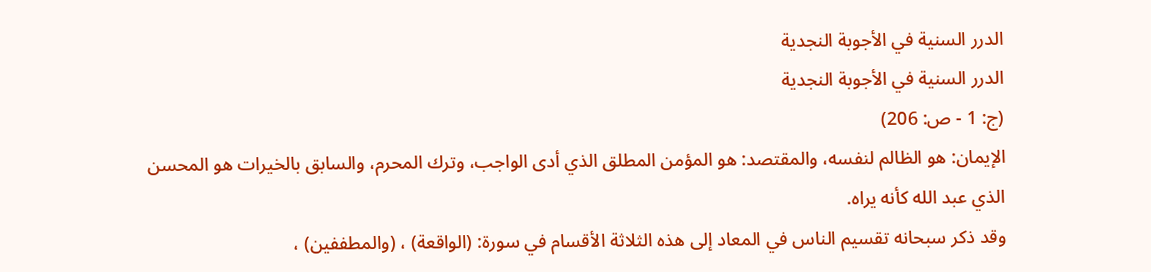الدرر السنية في الأجوبة النجدية
الدرر السنية في الأجوبة النجدية
(ج: 1 - ص: 206)
الإيمان: هو الظالم لنفسه، والمقتصد: هو المؤمن المطلق الذي أدى الواجب، وترك المحرم، والسابق بالخيرات هو المحسن الذي عبد الله كأنه يراه.
وقد ذكر سبحانه تقسيم الناس في المعاد إلى هذه الثلاثة الأقسام في سورة: (الواقعة) ، (والمطففين) ،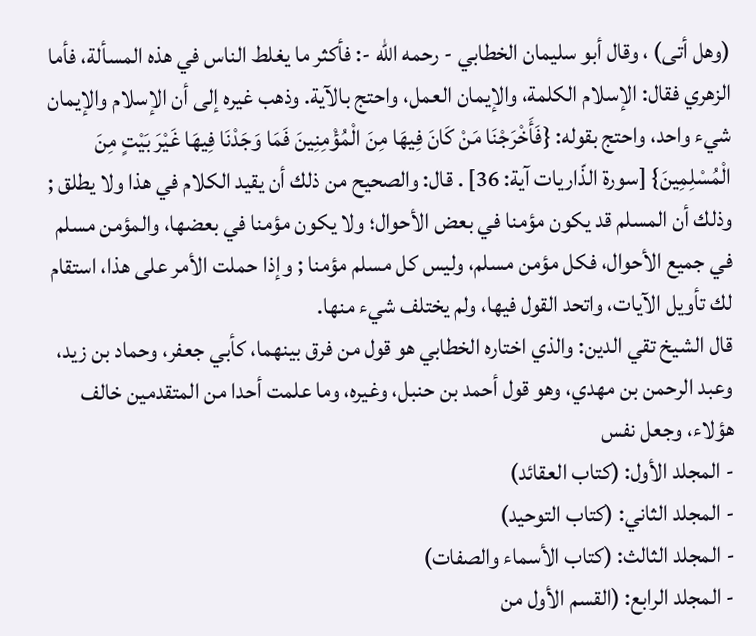(وهل أتى) ، وقال أبو سليمان الخطابي - رحمه الله -: فأكثر ما يغلط الناس في هذه المسألة، فأما الزهري فقال: الإسلام الكلمة، والإيمان العمل، واحتج بالآية. وذهب غيره إلى أن الإسلام والإيمان شيء واحد، واحتج بقوله: {فَأَخْرَجْنَا مَنْ كَانَ فِيهَا مِنَ الْمُؤْمِنِينَ فَمَا وَجَدْنَا فِيهَا غَيْرَ بَيْتٍ مِنَ الْمُسْلِمِينَ} [سورة الذّاريات آية: 36] . قال: والصحيح من ذلك أن يقيد الكلام في هذا ولا يطلق ; وذلك أن المسلم قد يكون مؤمنا في بعض الأحوال؛ ولا يكون مؤمنا في بعضها، والمؤمن مسلم في جميع الأحوال، فكل مؤمن مسلم، وليس كل مسلم مؤمنا ; وإذا حملت الأمر على هذا، استقام لك تأويل الآيات، واتحد القول فيها، ولم يختلف شيء منها.
قال الشيخ تقي الدين: والذي اختاره الخطابي هو قول من فرق بينهما، كأبي جعفر، وحماد بن زيد، وعبد الرحمن بن مهدي، وهو قول أحمد بن حنبل، وغيره، وما علمت أحدا من المتقدمين خالف هؤلاء، وجعل نفس
- المجلد الأول: (كتاب العقائد)
- المجلد الثاني: (كتاب التوحيد)
- المجلد الثالث: (كتاب الأسماء والصفات)
- المجلد الرابع: (القسم الأول من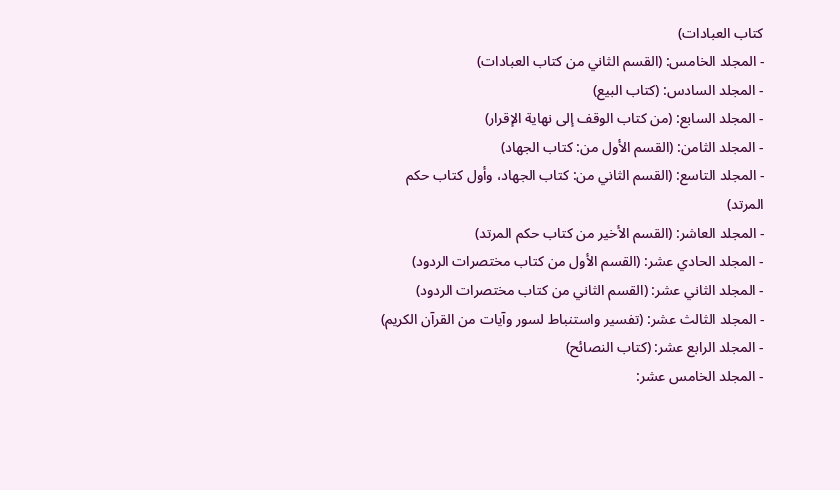كتاب العبادات)
- المجلد الخامس: (القسم الثاني من كتاب العبادات)
- المجلد السادس: (كتاب البيع)
- المجلد السابع: (من كتاب الوقف إلى نهاية الإقرار)
- المجلد الثامن: (القسم الأول من: كتاب الجهاد)
- المجلد التاسع: (القسم الثاني من: كتاب الجهاد، وأول كتاب حكم المرتد)
- المجلد العاشر: (القسم الأخير من كتاب حكم المرتد)
- المجلد الحادي عشر: (القسم الأول من كتاب مختصرات الردود)
- المجلد الثاني عشر: (القسم الثاني من كتاب مختصرات الردود)
- المجلد الثالث عشر: (تفسير واستنباط لسور وآيات من القرآن الكريم)
- المجلد الرابع عشر: (كتاب النصائح)
- المجلد الخامس عشر: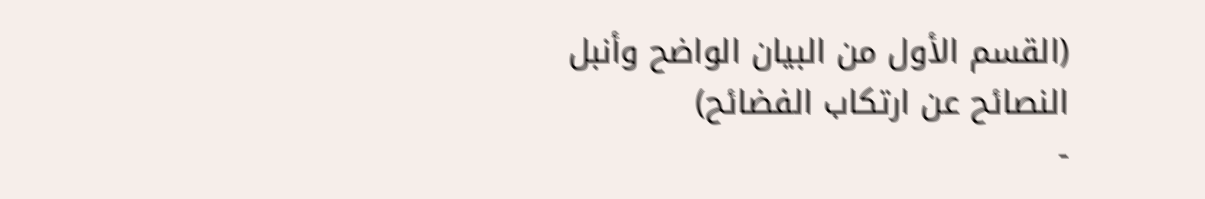(القسم الأول من البيان الواضح وأنبل النصائح عن ارتكاب الفضائح)
-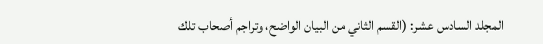المجلد السادس عشر: (القسم الثاني من البيان الواضح، وتراجم أصحاب تلك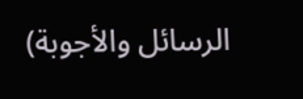الرسائل والأجوبة)